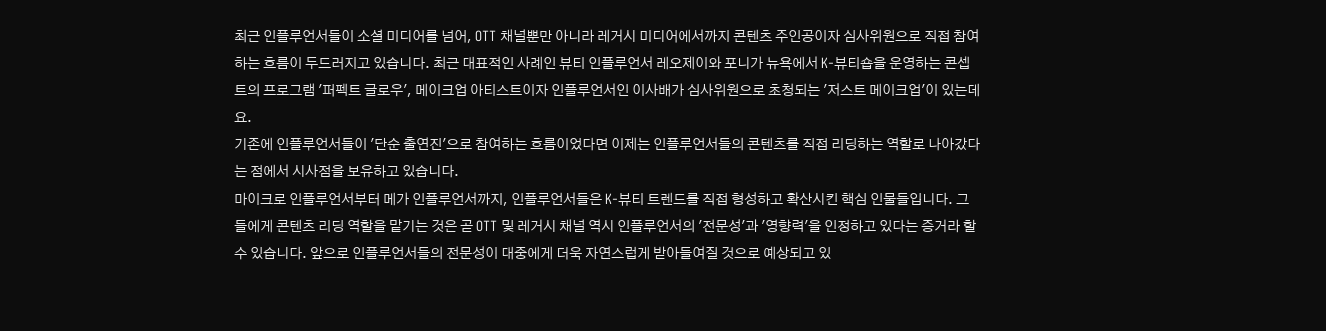최근 인플루언서들이 소셜 미디어를 넘어, OTT 채널뿐만 아니라 레거시 미디어에서까지 콘텐츠 주인공이자 심사위원으로 직접 참여하는 흐름이 두드러지고 있습니다. 최근 대표적인 사례인 뷰티 인플루언서 레오제이와 포니가 뉴욕에서 K-뷰티숍을 운영하는 콘셉트의 프로그램 '퍼펙트 글로우', 메이크업 아티스트이자 인플루언서인 이사배가 심사위원으로 초청되는 '저스트 메이크업'이 있는데요.
기존에 인플루언서들이 '단순 출연진'으로 참여하는 흐름이었다면 이제는 인플루언서들의 콘텐츠를 직접 리딩하는 역할로 나아갔다는 점에서 시사점을 보유하고 있습니다.
마이크로 인플루언서부터 메가 인플루언서까지, 인플루언서들은 K-뷰티 트렌드를 직접 형성하고 확산시킨 핵심 인물들입니다. 그들에게 콘텐츠 리딩 역할을 맡기는 것은 곧 OTT 및 레거시 채널 역시 인플루언서의 '전문성'과 '영향력'을 인정하고 있다는 증거라 할 수 있습니다. 앞으로 인플루언서들의 전문성이 대중에게 더욱 자연스럽게 받아들여질 것으로 예상되고 있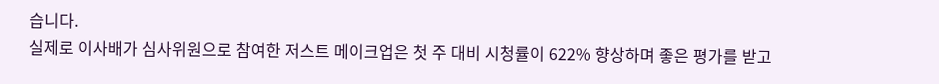습니다.
실제로 이사배가 심사위원으로 참여한 저스트 메이크업은 첫 주 대비 시청률이 622% 향상하며 좋은 평가를 받고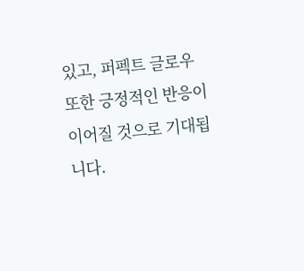있고, 퍼펙트 글로우 또한 긍정적인 반응이 이어질 것으로 기대됩니다.